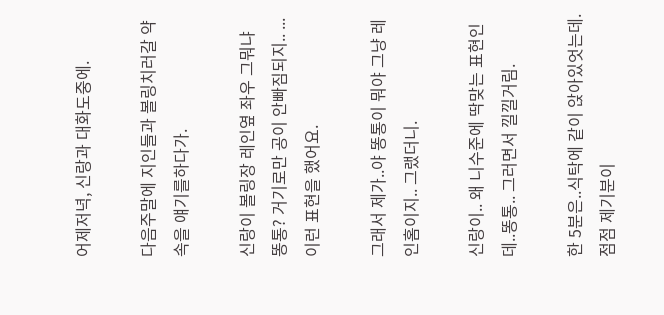어제저녁, 신랑과 대화도중에.

다음주말에 지인들과 볼링치러갈 약속을 얘기를하다가.

신랑이 볼링장 레인옆 좌우 그뭐냐 똥통? 거기로만 공이 안빠짐되지.. ... 이런 표현을 했어요.

그래서 제가..야 똥통이 뭐야 그냥 레인홈이지.. 그랬더니.

신랑이.. 왜 니수준에 딱맞는 표현인데..똥통.. 그러면서 낄낄거림.

한 5분은..식탁에 같이 앉아있엇는데. 점점 제기분이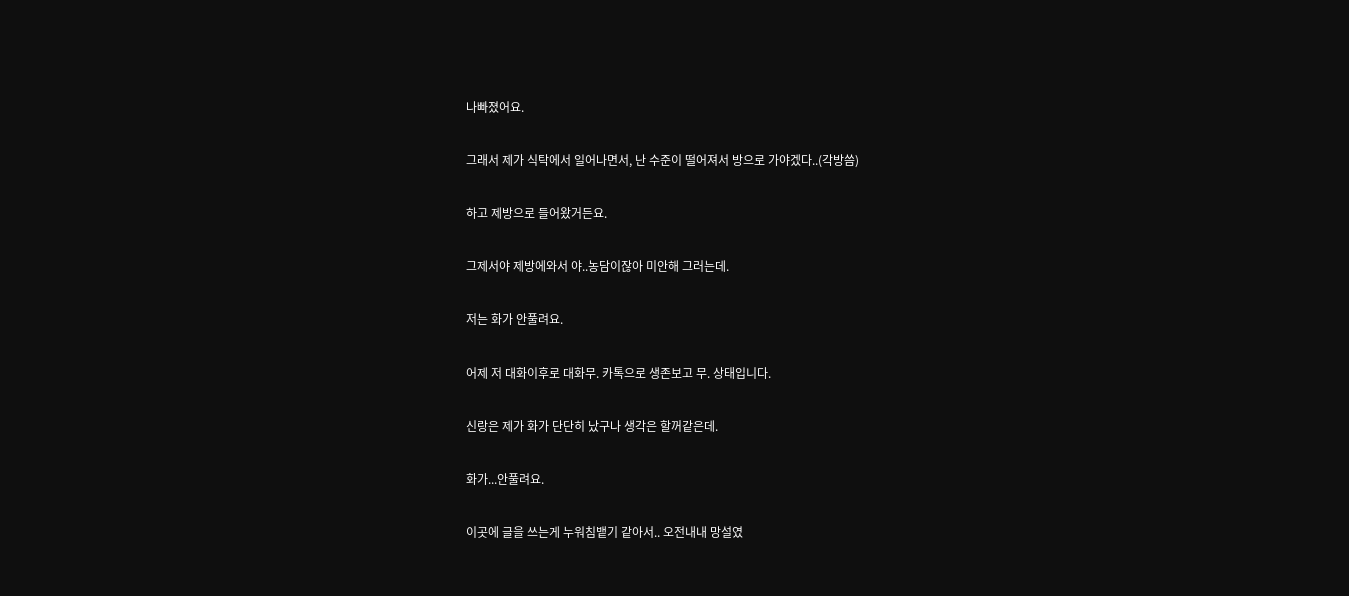나빠졌어요.

그래서 제가 식탁에서 일어나면서, 난 수준이 떨어져서 방으로 가야겠다..(각방씀)

하고 제방으로 들어왔거든요.

그제서야 제방에와서 야..농담이잖아 미안해 그러는데.

저는 화가 안풀려요.

어제 저 대화이후로 대화무. 카톡으로 생존보고 무. 상태입니다.

신랑은 제가 화가 단단히 났구나 생각은 할꺼같은데.

화가...안풀려요.

이곳에 글을 쓰는게 누워침뱉기 같아서.. 오전내내 망설였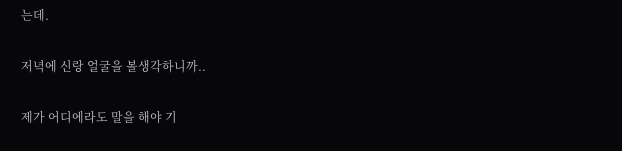는데.

저녁에 신랑 얼굴을 볼생각하니까..

제가 어디에라도 말을 해야 기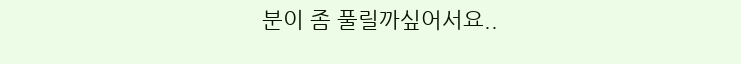분이 좀 풀릴까싶어서요..